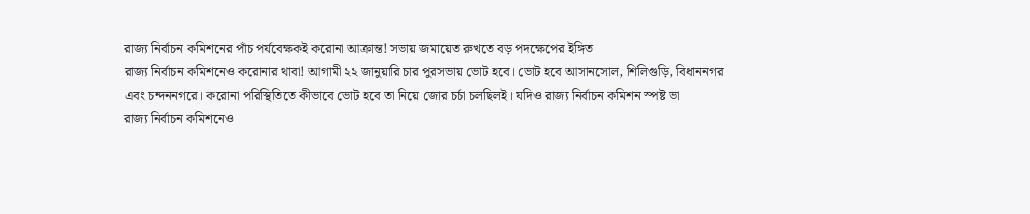রাজ্য নির্বাচন কমিশনের পাঁচ পর্যবেক্ষকই করোনা আক্রান্ত! সভায় জমায়েত রুখতে বড় পদক্ষেপের ইঙ্গিত
রাজ্য নির্বাচন কমিশনেও করোনার থাবা! আগামী ২২ জানুয়ারি চার পুরসভায় ভোট হবে। ভোট হবে আসানসোল, শিলিগুড়ি, বিধাননগর এবং চন্দননগরে। করোনা পরিস্থিতিতে কীভাবে ভোট হবে তা নিয়ে জোর চর্চা চলছিলই। যদিও রাজ্য নির্বাচন কমিশন স্পষ্ট ভা
রাজ্য নির্বাচন কমিশনেও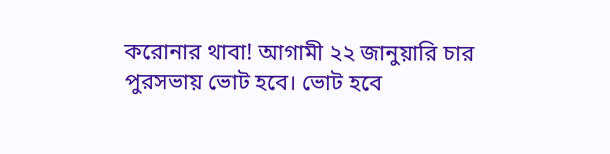করোনার থাবা! আগামী ২২ জানুয়ারি চার পুরসভায় ভোট হবে। ভোট হবে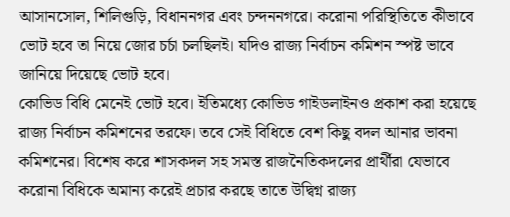আসানসোল, শিলিগুড়ি, বিধাননগর এবং চন্দননগরে। করোনা পরিস্থিতিতে কীভাবে ভোট হবে তা নিয়ে জোর চর্চা চলছিলই। যদিও রাজ্য নির্বাচন কমিশন স্পষ্ট ভাবে জানিয়ে দিয়েছে ভোট হবে।
কোভিড বিধি মেনেই ভোট হবে। ইতিমধ্যে কোভিড গাইডলাইনও প্রকাশ করা হয়েছে রাজ্য নির্বাচন কমিশনের তরফে। তবে সেই বিধিতে বেশ কিছু বদল আনার ভাবনা কমিশনের। বিশেষ করে শাসকদল সহ সমস্ত রাজনৈতিকদলের প্রার্থীরা যেভাবে করোনা বিধিকে অমান্য করেই প্রচার করছে তাতে উদ্বিগ্ন রাজ্য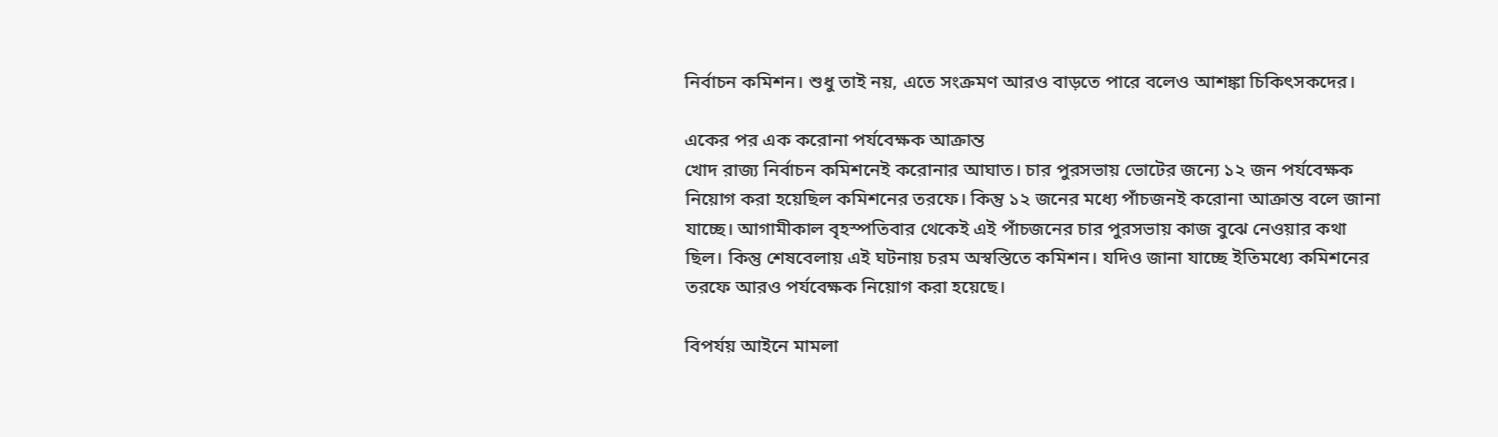নির্বাচন কমিশন। শুধু তাই নয়, এতে সংক্রমণ আরও বাড়তে পারে বলেও আশঙ্কা চিকিৎসকদের।

একের পর এক করোনা পর্যবেক্ষক আক্রান্ত
খোদ রাজ্য নির্বাচন কমিশনেই করোনার আঘাত। চার পুরসভায় ভোটের জন্যে ১২ জন পর্যবেক্ষক নিয়োগ করা হয়েছিল কমিশনের তরফে। কিন্তু ১২ জনের মধ্যে পাঁচজনই করোনা আক্রান্ত বলে জানা যাচ্ছে। আগামীকাল বৃহস্পতিবার থেকেই এই পাঁচজনের চার পুরসভায় কাজ বুঝে নেওয়ার কথা ছিল। কিন্তু শেষবেলায় এই ঘটনায় চরম অস্বস্তিতে কমিশন। যদিও জানা যাচ্ছে ইতিমধ্যে কমিশনের তরফে আরও পর্যবেক্ষক নিয়োগ করা হয়েছে।

বিপর্যয় আইনে মামলা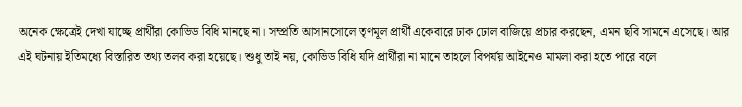অনেক ক্ষেত্রেই দেখা যাচ্ছে প্রার্থীরা কোভিড বিধি মানছে না। সম্প্রতি আসানসোলে তৃণমূল প্রার্থী একেবারে ঢাক ঢোল বাজিয়ে প্রচার করছেন, এমন ছবি সামনে এসেছে। আর এই ঘটনায় ইতিমধ্যে বিস্তারিত তথ্য তলব করা হয়েছে। শুধু তাই নয়, কোভিড বিধি যদি প্রার্থীরা না মানে তাহলে বিপর্যয় আইনেও মামলা করা হতে পারে বলে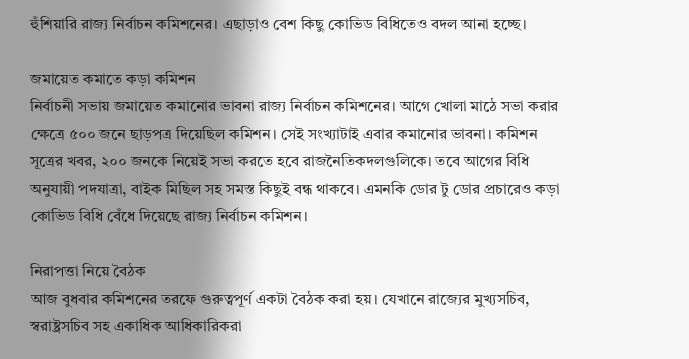হুঁশিয়ারি রাজ্য নির্বাচন কমিশনের। এছাড়াও বেশ কিছু কোভিড বিধিতেও বদল আনা হচ্ছে।

জমায়েত কমাতে কড়া কমিশন
নির্বাচনী সভায় জমায়েত কমানোর ভাবনা রাজ্য নির্বাচন কমিশনের। আগে খোলা মাঠে সভা করার ক্ষেত্রে ৫০০ জনে ছাড়পত্র দিয়েছিল কমিশন। সেই সংখ্যাটাই এবার কমানোর ভাবনা। কমিশন সূত্রের খবর, ২০০ জনকে নিয়েই সভা করতে হবে রাজনৈতিকদলগুলিকে। তবে আগের বিধি অনুযায়ী পদযাত্রা, বাইক মিছিল সহ সমস্ত কিছুই বন্ধ থাকবে। এমনকি ডোর টু ডোর প্রচারেও কড়া কোভিড বিধি বেঁধে দিয়েছে রাজ্য নির্বাচন কমিশন।

নিরাপত্তা নিয়ে বৈঠক
আজ বুধবার কমিশনের তরফে গুরুত্বপূর্ণ একটা বৈঠক করা হয়। যেখানে রাজ্যের মুখ্যসচিব, স্বরাষ্ট্রসচিব সহ একাধিক আধিকারিকরা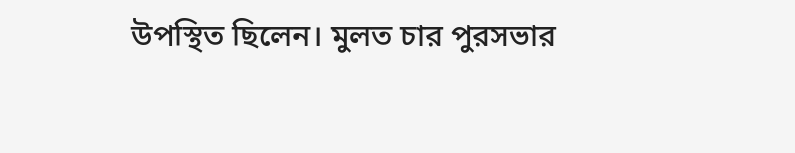উপস্থিত ছিলেন। মুলত চার পুরসভার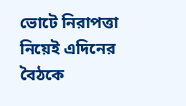ভোটে নিরাপত্তা নিয়েই এদিনের বৈঠকে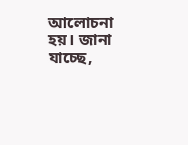আলোচনা হয়। জানা যাচ্ছে,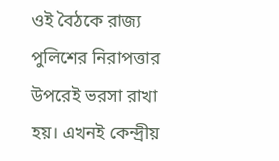ওই বৈঠকে রাজ্য পুলিশের নিরাপত্তার উপরেই ভরসা রাখা হয়। এখনই কেন্দ্রীয়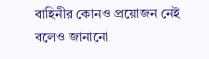বাহিনীর কোনও প্রয়োজন নেই বলেও জানানো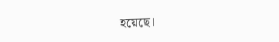হয়েছে।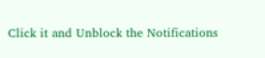Click it and Unblock the Notifications